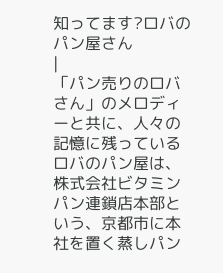知ってます?ロバのパン屋さん
|
「パン売りのロバさん」のメロディーと共に、人々の記憶に残っているロバのパン屋は、
株式会社ビタミンパン連鎖店本部という、京都市に本社を置く蒸しパン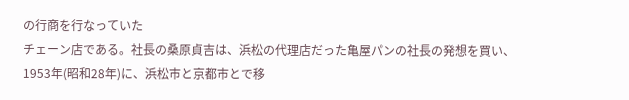の行商を行なっていた
チェーン店である。社長の桑原貞吉は、浜松の代理店だった亀屋パンの社長の発想を買い、
1953年(昭和28年)に、浜松市と京都市とで移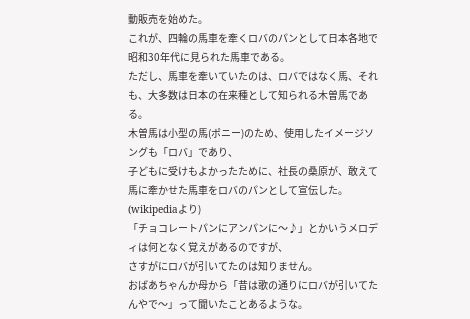動販売を始めた。
これが、四輪の馬車を牽くロバのパンとして日本各地で昭和30年代に見られた馬車である。
ただし、馬車を牽いていたのは、ロバではなく馬、それも、大多数は日本の在来種として知られる木曽馬である。
木曽馬は小型の馬(ポニー)のため、使用したイメージソングも「ロバ」であり、
子どもに受けもよかったために、社長の桑原が、敢えて馬に牽かせた馬車をロバのパンとして宣伝した。
(wikipediaより)
「チョコレートパンにアンパンに〜♪」とかいうメロディは何となく覚えがあるのですが、
さすがにロバが引いてたのは知りません。
おばあちゃんか母から「昔は歌の通りにロバが引いてたんやで〜」って聞いたことあるような。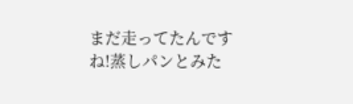まだ走ってたんですね!蒸しパンとみた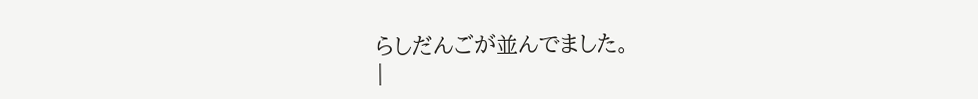らしだんごが並んでました。
|